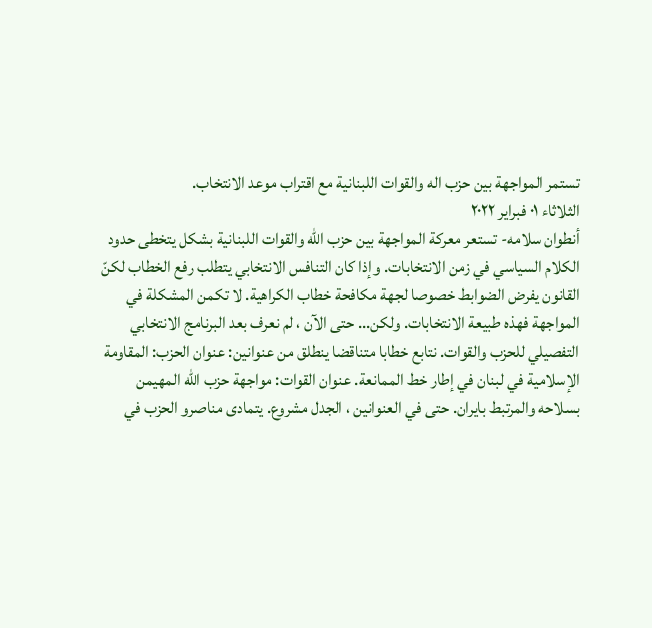تستمر المواجهة بين حزب اله والقوات اللبنانية مع اقتراب موعد الانتخاب.
الثلاثاء ٠١ فبراير ٢٠٢٢
أنطوان سلامه- تستعر معركة المواجهة بين حزب الله والقوات اللبنانية بشكل يتخطى حدود الكلام السياسي في زمن الانتخابات. وإذا كان التنافس الانتخابي يتطلب رفع الخطاب لكنّ القانون يفرض الضوابط خصوصا لجهة مكافحة خطاب الكراهية. لا تكمن المشكلة في المواجهة فهذه طبيعة الانتخابات. ولكن... حتى الآن ، لم نعرف بعد البرنامج الانتخابي التفصيلي للحزب والقوات. نتابع خطابا متناقضا ينطلق من عنوانين: عنوان الحزب: المقاومة الإسلامية في لبنان في إطار خط الممانعة. عنوان القوات: مواجهة حزب الله المهيمن بسلاحه والمرتبط بايران. حتى في العنوانين ، الجدل مشروع. يتمادى مناصرو الحزب في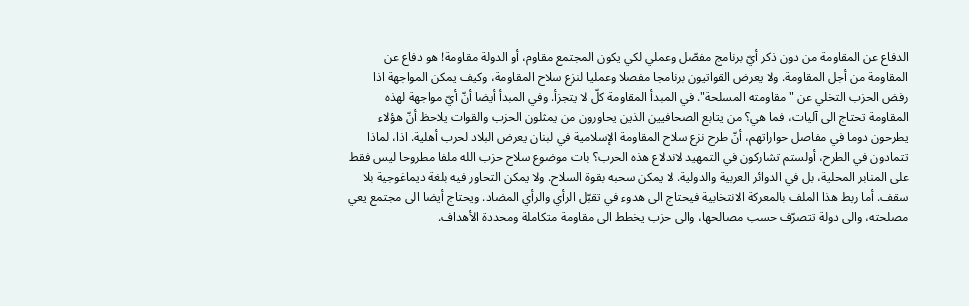الدفاع عن المقاومة من دون ذكر أيّ برنامج مفصّل وعملي لكي يكون المجتمع مقاوم، أو الدولة مقاومة! هو دفاع عن المقاومة من أجل المقاومة. ولا يعرض القواتيون برنامجا مفصلا وعمليا لنزع سلاح المقاومة، وكيف يمكن المواجهة اذا رفض الحزب التخلي عن "مقاومته المسلحة". في المبدأ المقاومة كلّ لا يتجزأ. وفي المبدأ أيضا أنّ أيّ مواجهة لهذه المقاومة تحتاج الى آليات، فما هي؟ من يتابع الصحافيين الذين يحاورون من يمثلون الحزب والقوات يلاحظ أنّ هؤلاء يطرحون دوما في مفاصل حواراتهم، أنّ طرح نزع سلاح المقاومة الإسلامية في لبنان يعرض البلاد لحرب أهلية. اذا، لماذا تتمادون في الطرح، أولستم تشاركون في التمهيد لاندلاع هذه الحرب؟ بات موضوع سلاح حزب الله ملفا مطروحا ليس فقط على المنابر المحلية، بل في الدوائر العربية والدولية. لا يمكن سحبه بقوة السلاح. ولا يمكن التحاور فيه بلغة ديماغوجية بلا سقف. أما ربط هذا الملف بالمعركة الانتخابية فيحتاج الى هدوء في تقبّل الرأي والرأي المضاد. ويحتاج أيضا الى مجتمع يعي مصلحته، والى دولة تتصرّف حسب مصالحها، والى حزب يخطط الى مقاومة متكاملة ومحددة الأهداف.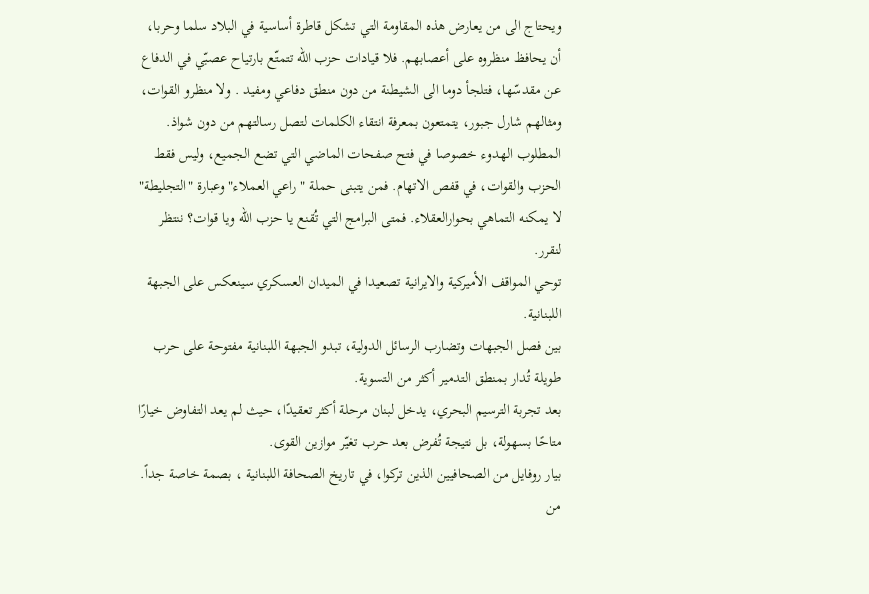ويحتاج الى من يعارض هذه المقاومة التي تشكل قاطرة أساسية في البلاد سلما وحربا، أن يحافظ منظروه على أعصابهم. فلا قيادات حزب الله تتمتّع بارتياح عصبّي في الدفاع عن مقدسّها، فتلجأ دوما الى الشيطنة من دون منطق دفاعي ومفيد . ولا منظرو القوات، ومثالهم شارل جبور، يتمتعون بمعرفة انتقاء الكلمات لتصل رسالتهم من دون شواذ. المطلوب الهدوء خصوصا في فتح صفحات الماضي التي تضع الجميع، وليس فقط الحزب والقوات، في قفص الاتهام. فمن يتبنى حملة " راعي العملاء" وعبارة "التجليطة" لا يمكنه التماهي بحوارالعقلاء. فمتى البرامج التي تُقنع يا حزب الله ويا قوات؟ ننتظر لنقرر.
توحي المواقف الأميركية والايرانية تصعيدا في الميدان العسكري سينعكس على الجبهة اللبنانية.
بين فصل الجبهات وتضارب الرسائل الدولية، تبدو الجبهة اللبنانية مفتوحة على حرب طويلة تُدار بمنطق التدمير أكثر من التسوية.
بعد تجربة الترسيم البحري، يدخل لبنان مرحلة أكثر تعقيدًا، حيث لم يعد التفاوض خيارًا متاحًا بسهولة، بل نتيجة تُفرض بعد حرب تغيّر موازين القوى.
بيار روفايل من الصحافيين الذين تركوا، في تاريخ الصحافة اللبنانية ، بصمة خاصة جداً.
من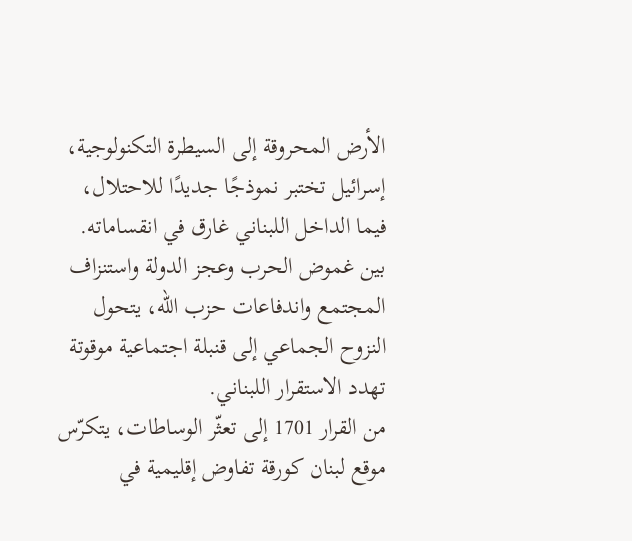الأرض المحروقة إلى السيطرة التكنولوجية، إسرائيل تختبر نموذجًا جديدًا للاحتلال، فيما الداخل اللبناني غارق في انقساماته.
بين غموض الحرب وعجز الدولة واستنزاف المجتمع واندفاعات حزب الله، يتحول النزوح الجماعي إلى قنبلة اجتماعية موقوتة تهدد الاستقرار اللبناني.
من القرار 1701 إلى تعثّر الوساطات، يتكرّس موقع لبنان كورقة تفاوض إقليمية في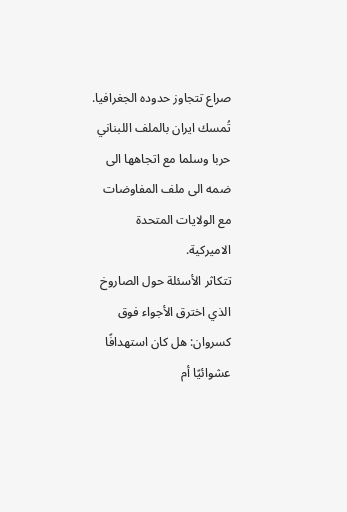صراع تتجاوز حدوده الجغرافيا.
تُمسك ايران بالملف اللبناني حربا وسلما مع اتجاهها الى ضمه الى ملف المفاوضات مع الولايات المتحدة الاميركية.
تتكاثر الأسئلة حول الصاروخ الذي اخترق الأجواء فوق كسروان: هل كان استهدافًا عشوائيًا أم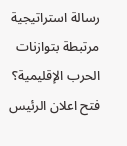رسالة استراتيجية مرتبطة بتوازنات الحرب الإقليمية؟
فتح اعلان الرئيس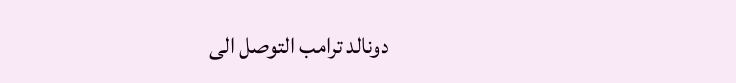دونالد ترامب التوصل الى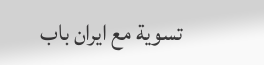تسوية مع ايران باب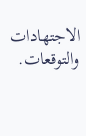الاجتهادات والتوقعات.